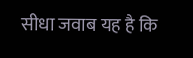सीधा जवाब यह है कि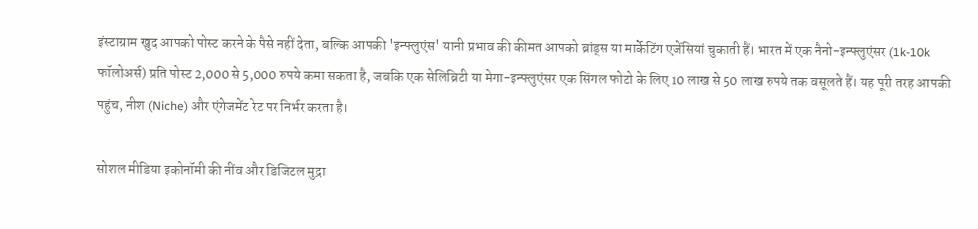इंस्टाग्राम खुद आपको पोस्ट करने के पैसे नहीं देता, बल्कि आपकी 'इन्फ्लुएंस' यानी प्रभाव की कीमत आपको ब्रांड्स या मार्केटिंग एजेंसियां चुकाती हैं। भारत में एक नैनो-इन्फ्लुएंसर (1k-10k फॉलोअर्स) प्रति पोस्ट 2,000 से 5,000 रुपये कमा सकता है, जबकि एक सेलिब्रिटी या मेगा-इन्फ्लुएंसर एक सिंगल फोटो के लिए 10 लाख से 50 लाख रुपये तक वसूलते हैं। यह पूरी तरह आपकी पहुंच, नीश (Niche) और एंगेजमेंट रेट पर निर्भर करता है।

सोशल मीडिया इकोनॉमी की नींव और डिजिटल मुद्रा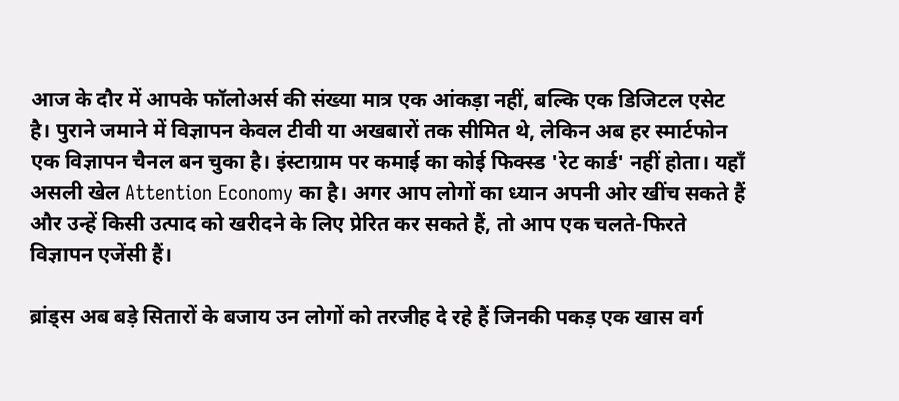आज के दौर में आपके फॉलोअर्स की संख्या मात्र एक आंकड़ा नहीं, बल्कि एक डिजिटल एसेट है। पुराने जमाने में विज्ञापन केवल टीवी या अखबारों तक सीमित थे, लेकिन अब हर स्मार्टफोन एक विज्ञापन चैनल बन चुका है। इंस्टाग्राम पर कमाई का कोई फिक्स्ड 'रेट कार्ड' नहीं होता। यहाँ असली खेल Attention Economy का है। अगर आप लोगों का ध्यान अपनी ओर खींच सकते हैं और उन्हें किसी उत्पाद को खरीदने के लिए प्रेरित कर सकते हैं, तो आप एक चलते-फिरते विज्ञापन एजेंसी हैं।

ब्रांड्स अब बड़े सितारों के बजाय उन लोगों को तरजीह दे रहे हैं जिनकी पकड़ एक खास वर्ग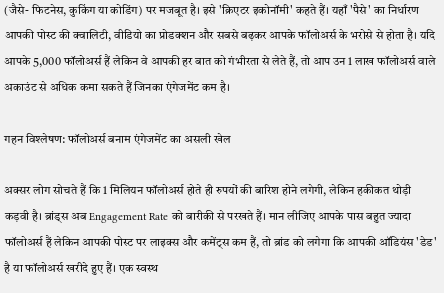(जैसे- फिटनेस, कुकिंग या कोडिंग) पर मजबूत है। इसे 'क्रिएटर इकोनॉमी' कहते हैं। यहाँ 'पैसे' का निर्धारण आपकी पोस्ट की क्वालिटी, वीडियो का प्रोडक्शन और सबसे बढ़कर आपके फॉलोअर्स के भरोसे से होता है। यदि आपके 5,000 फॉलोअर्स हैं लेकिन वे आपकी हर बात को गंभीरता से लेते हैं, तो आप उन 1 लाख फॉलोअर्स वाले अकाउंट से अधिक कमा सकते हैं जिनका एंगेजमेंट कम है।

गहन विश्लेषण: फॉलोअर्स बनाम एंगेजमेंट का असली खेल

अक्सर लोग सोचते हैं कि 1 मिलियन फॉलोअर्स होते ही रुपयों की बारिश होने लगेगी, लेकिन हकीकत थोड़ी कड़वी है। ब्रांड्स अब Engagement Rate को बारीकी से परखते हैं। मान लीजिए आपके पास बहुत ज्यादा फॉलोअर्स हैं लेकिन आपकी पोस्ट पर लाइक्स और कमेंट्स कम हैं, तो ब्रांड को लगेगा कि आपकी ऑडियंस 'डेड' है या फॉलोअर्स खरीदे हुए हैं। एक स्वस्थ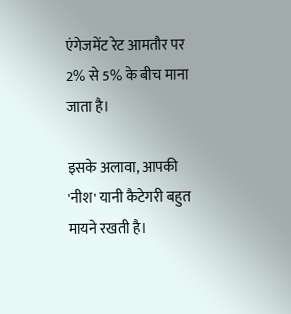एंगेजमेंट रेट आमतौर पर 2% से 5% के बीच माना जाता है।

इसके अलावा, आपकी 'नीश' यानी कैटेगरी बहुत मायने रखती है।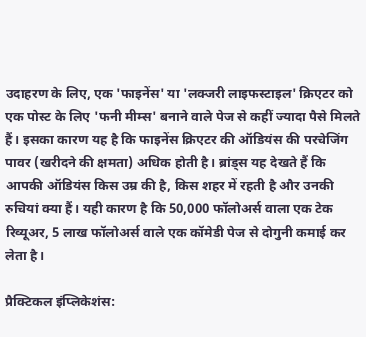उदाहरण के लिए, एक 'फाइनेंस' या 'लक्जरी लाइफस्टाइल' क्रिएटर को एक पोस्ट के लिए 'फनी मीम्स' बनाने वाले पेज से कहीं ज्यादा पैसे मिलते हैं। इसका कारण यह है कि फाइनेंस क्रिएटर की ऑडियंस की परचेजिंग पावर (खरीदने की क्षमता) अधिक होती है। ब्रांड्स यह देखते हैं कि आपकी ऑडियंस किस उम्र की है, किस शहर में रहती है और उनकी रुचियां क्या हैं। यही कारण है कि 50,000 फॉलोअर्स वाला एक टेक रिव्यूअर, 5 लाख फॉलोअर्स वाले एक कॉमेडी पेज से दोगुनी कमाई कर लेता है।

प्रैक्टिकल इंप्लिकेशंस: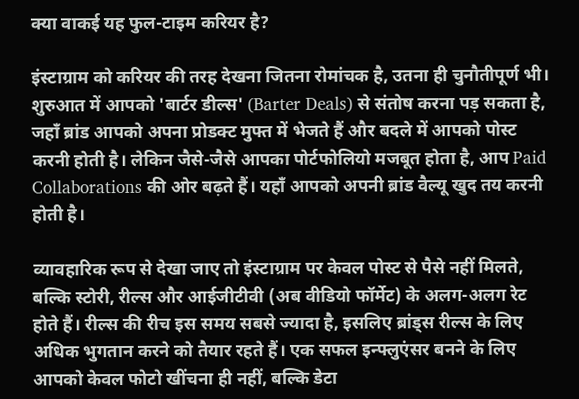क्या वाकई यह फुल-टाइम करियर है?

इंस्टाग्राम को करियर की तरह देखना जितना रोमांचक है, उतना ही चुनौतीपूर्ण भी। शुरुआत में आपको 'बार्टर डील्स' (Barter Deals) से संतोष करना पड़ सकता है, जहाँ ब्रांड आपको अपना प्रोडक्ट मुफ्त में भेजते हैं और बदले में आपको पोस्ट करनी होती है। लेकिन जैसे-जैसे आपका पोर्टफोलियो मजबूत होता है, आप Paid Collaborations की ओर बढ़ते हैं। यहाँ आपको अपनी ब्रांड वैल्यू खुद तय करनी होती है।

व्यावहारिक रूप से देखा जाए तो इंस्टाग्राम पर केवल पोस्ट से पैसे नहीं मिलते, बल्कि स्टोरी, रील्स और आईजीटीवी (अब वीडियो फॉर्मेट) के अलग-अलग रेट होते हैं। रील्स की रीच इस समय सबसे ज्यादा है, इसलिए ब्रांड्स रील्स के लिए अधिक भुगतान करने को तैयार रहते हैं। एक सफल इन्फ्लुएंसर बनने के लिए आपको केवल फोटो खींचना ही नहीं, बल्कि डेटा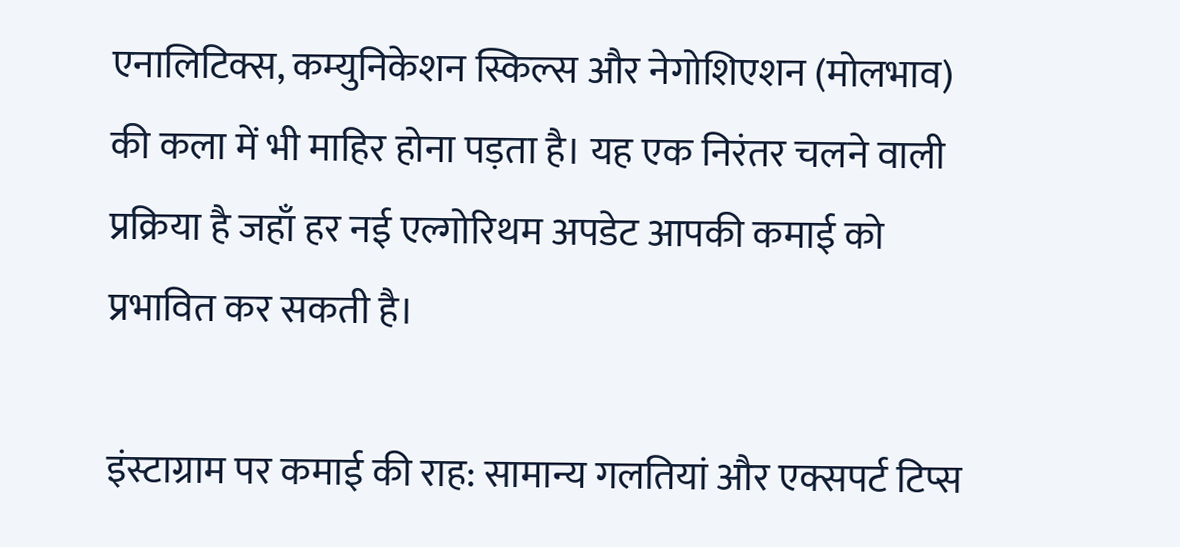एनालिटिक्स, कम्युनिकेशन स्किल्स और नेगोशिएशन (मोलभाव) की कला में भी माहिर होना पड़ता है। यह एक निरंतर चलने वाली प्रक्रिया है जहाँ हर नई एल्गोरिथम अपडेट आपकी कमाई को प्रभावित कर सकती है।

इंस्टाग्राम पर कमाई की राह: सामान्य गलतियां और एक्सपर्ट टिप्स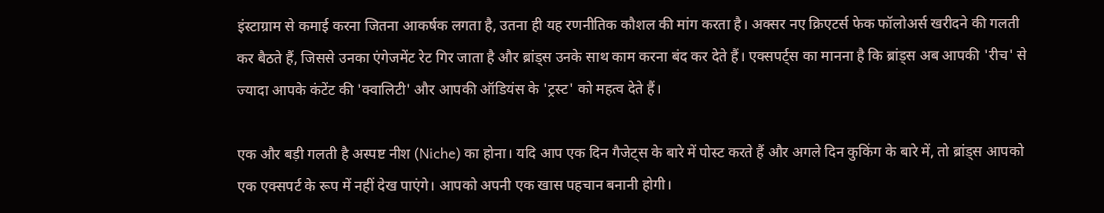इंस्टाग्राम से कमाई करना जितना आकर्षक लगता है, उतना ही यह रणनीतिक कौशल की मांग करता है। अक्सर नए क्रिएटर्स फेक फॉलोअर्स खरीदने की गलती कर बैठते हैं, जिससे उनका एंगेजमेंट रेट गिर जाता है और ब्रांड्स उनके साथ काम करना बंद कर देते हैं। एक्सपर्ट्स का मानना है कि ब्रांड्स अब आपकी 'रीच' से ज्यादा आपके कंटेंट की 'क्वालिटी' और आपकी ऑडियंस के 'ट्रस्ट' को महत्व देते हैं।

एक और बड़ी गलती है अस्पष्ट नीश (Niche) का होना। यदि आप एक दिन गैजेट्स के बारे में पोस्ट करते हैं और अगले दिन कुकिंग के बारे में, तो ब्रांड्स आपको एक एक्सपर्ट के रूप में नहीं देख पाएंगे। आपको अपनी एक खास पहचान बनानी होगी।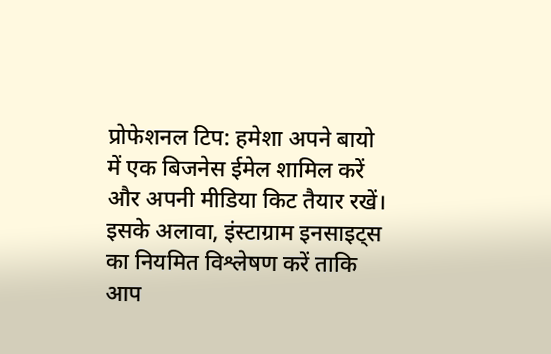प्रोफेशनल टिप: हमेशा अपने बायो में एक बिजनेस ईमेल शामिल करें और अपनी मीडिया किट तैयार रखें। इसके अलावा, इंस्टाग्राम इनसाइट्स का नियमित विश्लेषण करें ताकि आप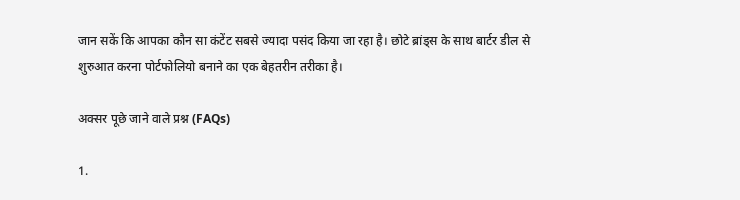जान सकें कि आपका कौन सा कंटेंट सबसे ज्यादा पसंद किया जा रहा है। छोटे ब्रांड्स के साथ बार्टर डील से शुरुआत करना पोर्टफोलियो बनाने का एक बेहतरीन तरीका है।

अक्सर पूछे जाने वाले प्रश्न (FAQs)

1.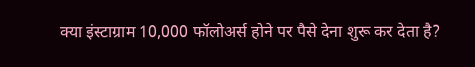क्या इंस्टाग्राम 10,000 फॉलोअर्स होने पर पैसे देना शुरू कर देता है?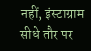नहीं, इंस्टाग्राम सीधे तौर पर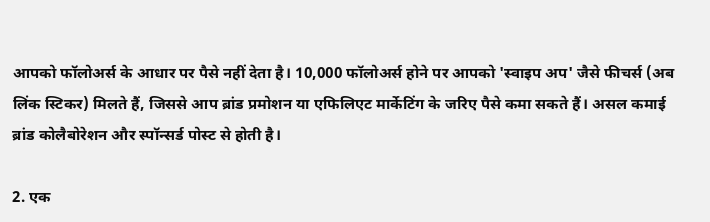आपको फॉलोअर्स के आधार पर पैसे नहीं देता है। 10,000 फॉलोअर्स होने पर आपको 'स्वाइप अप' जैसे फीचर्स (अब लिंक स्टिकर) मिलते हैं, जिससे आप ब्रांड प्रमोशन या एफिलिएट मार्केटिंग के जरिए पैसे कमा सकते हैं। असल कमाई ब्रांड कोलैबोरेशन और स्पॉन्सर्ड पोस्ट से होती है।

2. एक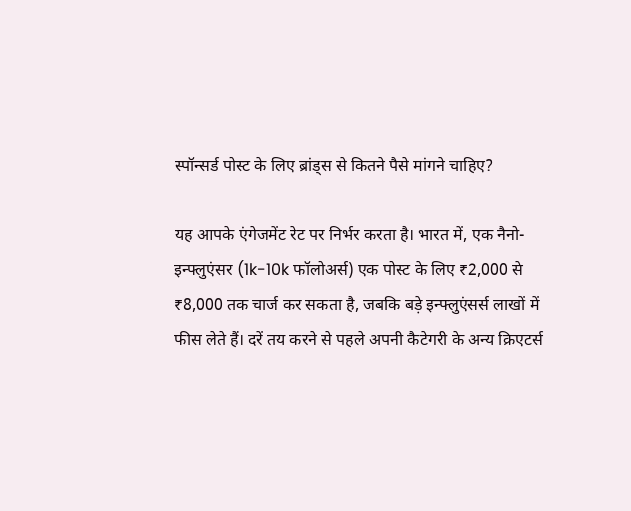स्पॉन्सर्ड पोस्ट के लिए ब्रांड्स से कितने पैसे मांगने चाहिए?

यह आपके एंगेजमेंट रेट पर निर्भर करता है। भारत में, एक नैनो-इन्फ्लुएंसर (1k-10k फॉलोअर्स) एक पोस्ट के लिए ₹2,000 से ₹8,000 तक चार्ज कर सकता है, जबकि बड़े इन्फ्लुएंसर्स लाखों में फीस लेते हैं। दरें तय करने से पहले अपनी कैटेगरी के अन्य क्रिएटर्स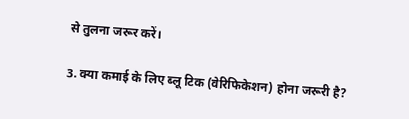से तुलना जरूर करें।

3. क्या कमाई के लिए ब्लू टिक (वेरिफिकेशन) होना जरूरी है?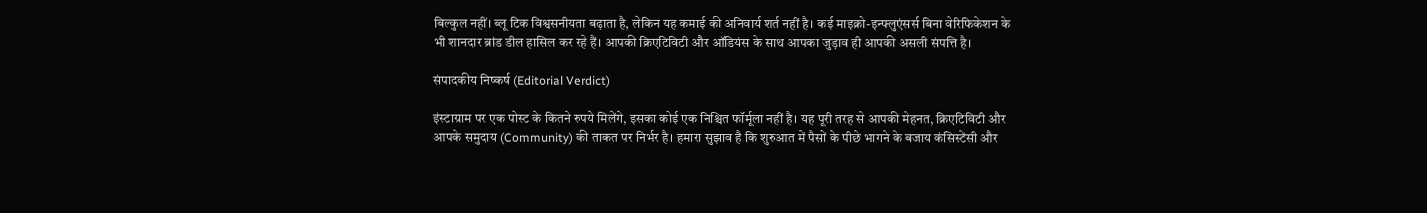बिल्कुल नहीं। ब्लू टिक विश्वसनीयता बढ़ाता है, लेकिन यह कमाई की अनिवार्य शर्त नहीं है। कई माइक्रो-इन्फ्लुएंसर्स बिना वेरिफिकेशन के भी शानदार ब्रांड डील हासिल कर रहे हैं। आपकी क्रिएटिविटी और ऑडियंस के साथ आपका जुड़ाव ही आपकी असली संपत्ति है।

संपादकीय निष्कर्ष (Editorial Verdict)

इंस्टाग्राम पर एक पोस्ट के कितने रुपये मिलेंगे, इसका कोई एक निश्चित फॉर्मूला नहीं है। यह पूरी तरह से आपकी मेहनत, क्रिएटिविटी और आपके समुदाय (Community) की ताकत पर निर्भर है। हमारा सुझाव है कि शुरुआत में पैसों के पीछे भागने के बजाय कंसिस्टेंसी और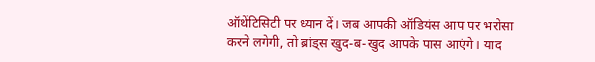ऑथेंटिसिटी पर ध्यान दें। जब आपकी ऑडियंस आप पर भरोसा करने लगेगी, तो ब्रांड्स खुद-ब-खुद आपके पास आएंगे। याद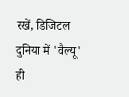रखें, डिजिटल दुनिया में 'वैल्यू' ही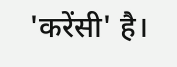'करेंसी' है।